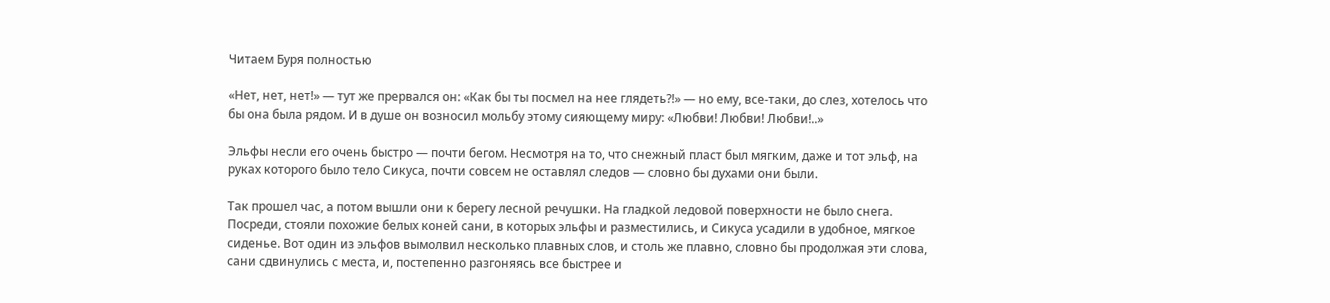Читаем Буря полностью

«Нет, нет, нет!» — тут же прервался он: «Как бы ты посмел на нее глядеть?!» — но ему, все-таки, до слез, хотелось что бы она была рядом. И в душе он возносил мольбу этому сияющему миру: «Любви! Любви! Любви!..»

Эльфы несли его очень быстро — почти бегом. Несмотря на то, что снежный пласт был мягким, даже и тот эльф, на руках которого было тело Сикуса, почти совсем не оставлял следов — словно бы духами они были.

Так прошел час, а потом вышли они к берегу лесной речушки. На гладкой ледовой поверхности не было снега. Посреди, стояли похожие белых коней сани, в которых эльфы и разместились, и Сикуса усадили в удобное, мягкое сиденье. Вот один из эльфов вымолвил несколько плавных слов, и столь же плавно, словно бы продолжая эти слова, сани сдвинулись с места, и, постепенно разгоняясь все быстрее и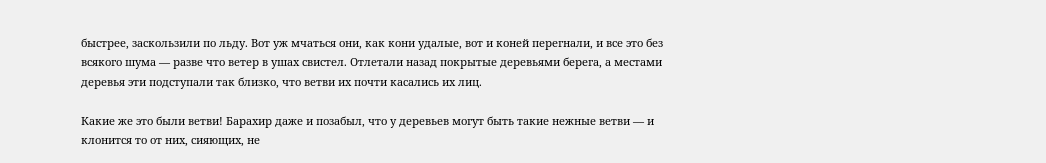быстрее, заскользили по льду. Вот уж мчаться они, как кони удалые, вот и коней перегнали, и все это без всякого шума — разве что ветер в ушах свистел. Отлетали назад покрытые деревьями берега, а местами деревья эти подступали так близко, что ветви их почти касались их лиц.

Какие же это были ветви! Барахир даже и позабыл, что у деревьев могут быть такие нежные ветви — и клонится то от них, сияющих, не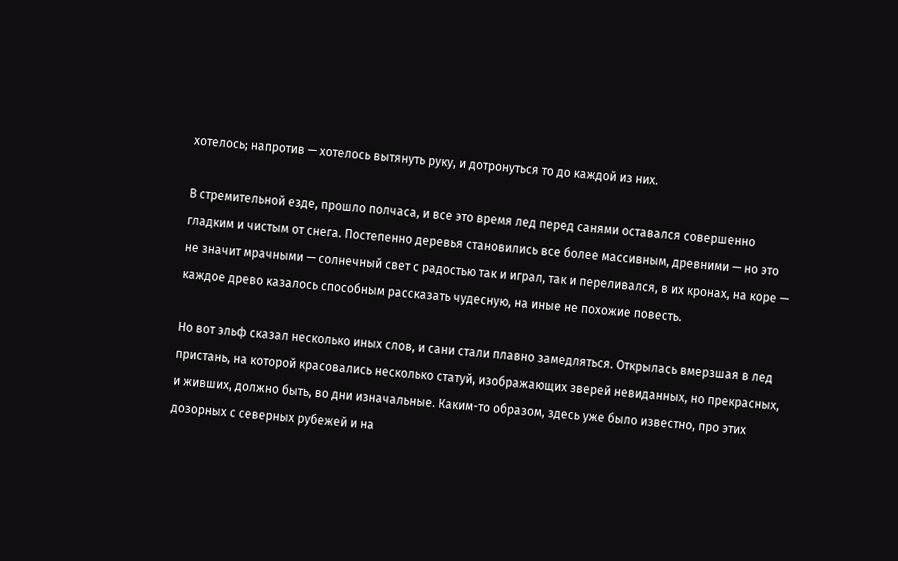хотелось; напротив — хотелось вытянуть руку, и дотронуться то до каждой из них.

В стремительной езде, прошло полчаса, и все это время лед перед санями оставался совершенно гладким и чистым от снега. Постепенно деревья становились все более массивным, древними — но это не значит мрачными — солнечный свет с радостью так и играл, так и переливался, в их кронах, на коре — каждое древо казалось способным рассказать чудесную, на иные не похожие повесть.

Но вот эльф сказал несколько иных слов, и сани стали плавно замедляться. Открылась вмерзшая в лед пристань, на которой красовались несколько статуй, изображающих зверей невиданных, но прекрасных, и живших, должно быть, во дни изначальные. Каким-то образом, здесь уже было известно, про этих дозорных с северных рубежей и на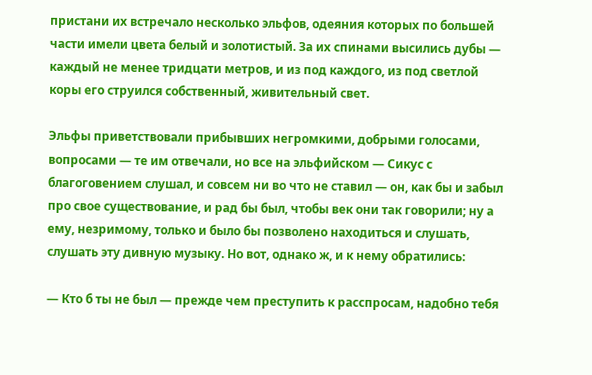пристани их встречало несколько эльфов, одеяния которых по большей части имели цвета белый и золотистый. За их спинами высились дубы — каждый не менее тридцати метров, и из под каждого, из под светлой коры его струился собственный, живительный свет.

Эльфы приветствовали прибывших негромкими, добрыми голосами, вопросами — те им отвечали, но все на эльфийском — Сикус с благоговением слушал, и совсем ни во что не ставил — он, как бы и забыл про свое существование, и рад бы был, чтобы век они так говорили; ну а ему, незримому, только и было бы позволено находиться и слушать, слушать эту дивную музыку. Но вот, однако ж, и к нему обратились:

— Кто б ты не был — прежде чем преступить к расспросам, надобно тебя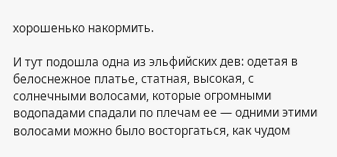хорошенько накормить.

И тут подошла одна из эльфийских дев: одетая в белоснежное платье, статная, высокая, с солнечными волосами, которые огромными водопадами спадали по плечам ее — одними этими волосами можно было восторгаться, как чудом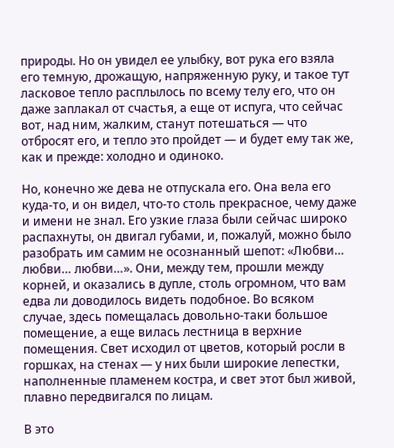природы. Но он увидел ее улыбку, вот рука его взяла его темную, дрожащую, напряженную руку, и такое тут ласковое тепло расплылось по всему телу его, что он даже заплакал от счастья, а еще от испуга, что сейчас вот, над ним, жалким, станут потешаться — что отбросят его, и тепло это пройдет — и будет ему так же, как и прежде: холодно и одиноко.

Но, конечно же дева не отпускала его. Она вела его куда-то, и он видел, что-то столь прекрасное, чему даже и имени не знал. Его узкие глаза были сейчас широко распахнуты, он двигал губами, и, пожалуй, можно было разобрать им самим не осознанный шепот: «Любви… любви… любви…». Они, между тем, прошли между корней, и оказались в дупле, столь огромном, что вам едва ли доводилось видеть подобное. Во всяком случае, здесь помещалась довольно-таки большое помещение, а еще вилась лестница в верхние помещения. Свет исходил от цветов, который росли в горшках, на стенах — у них были широкие лепестки, наполненные пламенем костра, и свет этот был живой, плавно передвигался по лицам.

В это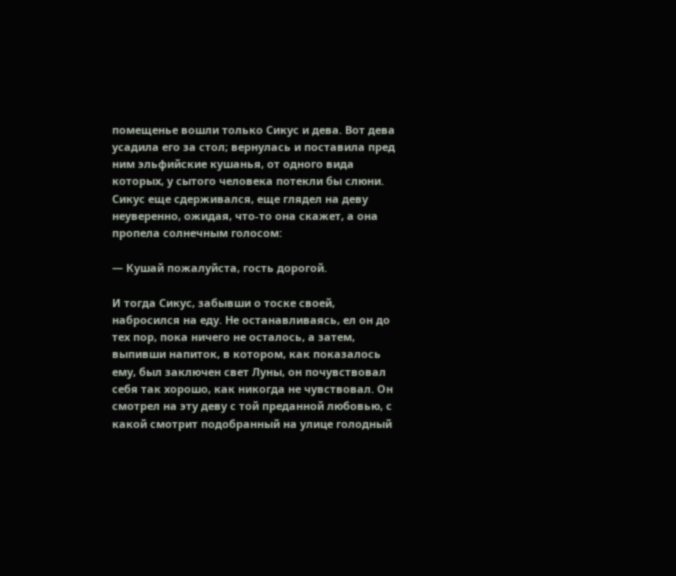помещенье вошли только Сикус и дева. Вот дева усадила его за стол; вернулась и поставила пред ним эльфийские кушанья, от одного вида которых, у сытого человека потекли бы слюни. Сикус еще сдерживался, еще глядел на деву неуверенно, ожидая, что-то она скажет, а она пропела солнечным голосом:

— Кушай пожалуйста, гость дорогой.

И тогда Сикус, забывши о тоске своей, набросился на еду. Не останавливаясь, ел он до тех пор, пока ничего не осталось, а затем, выпивши напиток, в котором, как показалось ему, был заключен свет Луны, он почувствовал себя так хорошо, как никогда не чувствовал. Он смотрел на эту деву с той преданной любовью, с какой смотрит подобранный на улице голодный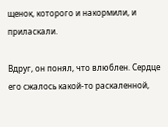щенок, которого и накормили, и приласкали.

Вдруг, он понял, что влюблен. Сердце его сжалось какой-то раскаленной,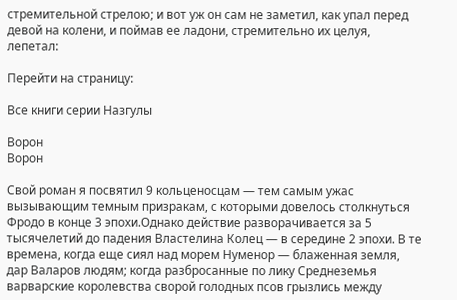стремительной стрелою; и вот уж он сам не заметил, как упал перед девой на колени, и поймав ее ладони, стремительно их целуя, лепетал:

Перейти на страницу:

Все книги серии Назгулы

Ворон
Ворон

Свой роман я посвятил 9 кольценосцам — тем самым ужас вызывающим темным призракам, с которыми довелось столкнуться Фродо в конце 3 эпохи.Однако действие разворачивается за 5 тысячелетий до падения Властелина Колец — в середине 2 эпохи. В те времена, когда еще сиял над морем Нуменор — блаженная земля, дар Валаров людям; когда разбросанные по лику Среднеземья варварские королевства сворой голодных псов грызлись между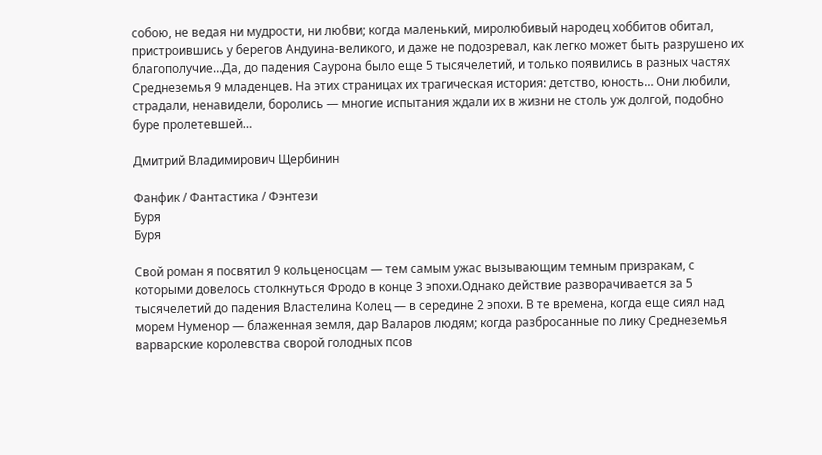собою, не ведая ни мудрости, ни любви; когда маленький, миролюбивый народец хоббитов обитал, пристроившись у берегов Андуина-великого, и даже не подозревал, как легко может быть разрушено их благополучие…Да, до падения Саурона было еще 5 тысячелетий, и только появились в разных частях Среднеземья 9 младенцев. На этих страницах их трагическая история: детство, юность… Они любили, страдали, ненавидели, боролись — многие испытания ждали их в жизни не столь уж долгой, подобно буре пролетевшей…

Дмитрий Владимирович Щербинин

Фанфик / Фантастика / Фэнтези
Буря
Буря

Свой роман я посвятил 9 кольценосцам — тем самым ужас вызывающим темным призракам, с которыми довелось столкнуться Фродо в конце 3 эпохи.Однако действие разворачивается за 5 тысячелетий до падения Властелина Колец — в середине 2 эпохи. В те времена, когда еще сиял над морем Нуменор — блаженная земля, дар Валаров людям; когда разбросанные по лику Среднеземья варварские королевства сворой голодных псов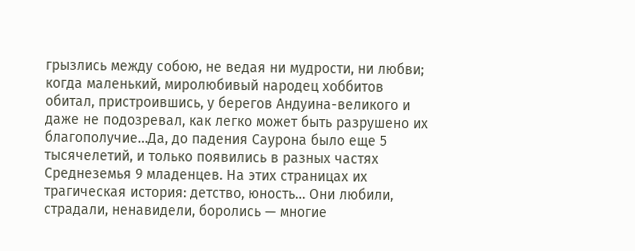грызлись между собою, не ведая ни мудрости, ни любви; когда маленький, миролюбивый народец хоббитов обитал, пристроившись, у берегов Андуина-великого и даже не подозревал, как легко может быть разрушено их благополучие…Да, до падения Саурона было еще 5 тысячелетий, и только появились в разных частях Среднеземья 9 младенцев. На этих страницах их трагическая история: детство, юность… Они любили, страдали, ненавидели, боролись — многие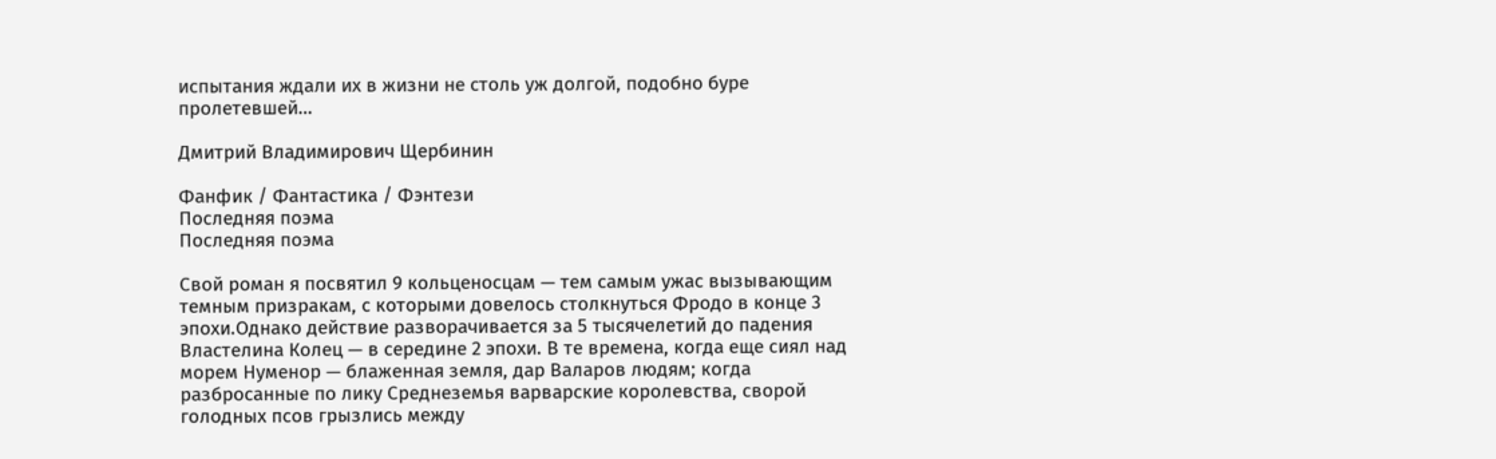испытания ждали их в жизни не столь уж долгой, подобно буре пролетевшей…

Дмитрий Владимирович Щербинин

Фанфик / Фантастика / Фэнтези
Последняя поэма
Последняя поэма

Свой роман я посвятил 9 кольценосцам — тем самым ужас вызывающим темным призракам, с которыми довелось столкнуться Фродо в конце 3 эпохи.Однако действие разворачивается за 5 тысячелетий до падения Властелина Колец — в середине 2 эпохи. В те времена, когда еще сиял над морем Нуменор — блаженная земля, дар Валаров людям; когда разбросанные по лику Среднеземья варварские королевства, сворой голодных псов грызлись между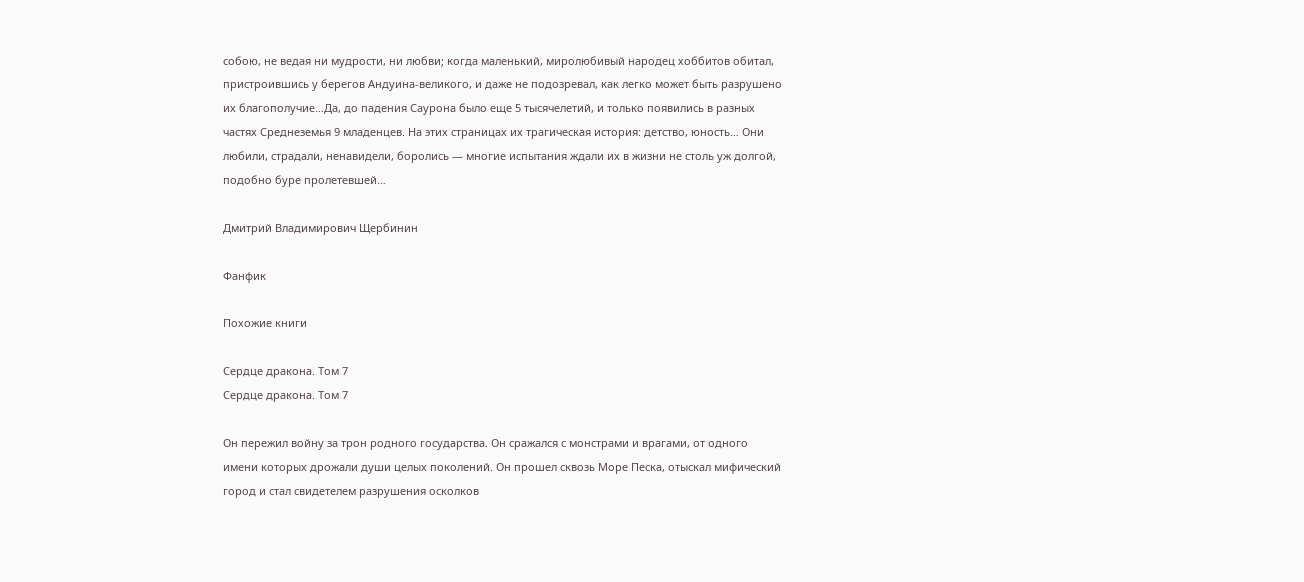собою, не ведая ни мудрости, ни любви; когда маленький, миролюбивый народец хоббитов обитал, пристроившись у берегов Андуина-великого, и даже не подозревал, как легко может быть разрушено их благополучие…Да, до падения Саурона было еще 5 тысячелетий, и только появились в разных частях Среднеземья 9 младенцев. На этих страницах их трагическая история: детство, юность… Они любили, страдали, ненавидели, боролись — многие испытания ждали их в жизни не столь уж долгой, подобно буре пролетевшей…

Дмитрий Владимирович Щербинин

Фанфик

Похожие книги

Сердце дракона. Том 7
Сердце дракона. Том 7

Он пережил войну за трон родного государства. Он сражался с монстрами и врагами, от одного имени которых дрожали души целых поколений. Он прошел сквозь Море Песка, отыскал мифический город и стал свидетелем разрушения осколков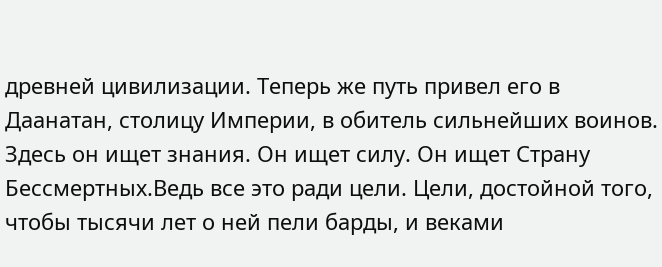древней цивилизации. Теперь же путь привел его в Даанатан, столицу Империи, в обитель сильнейших воинов. Здесь он ищет знания. Он ищет силу. Он ищет Страну Бессмертных.Ведь все это ради цели. Цели, достойной того, чтобы тысячи лет о ней пели барды, и веками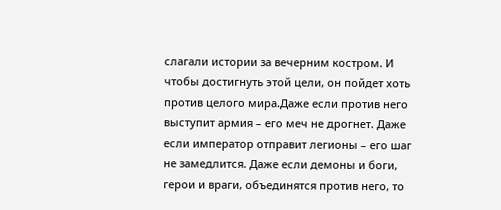слагали истории за вечерним костром. И чтобы достигнуть этой цели, он пойдет хоть против целого мира.Даже если против него выступит армия – его меч не дрогнет. Даже если император отправит легионы – его шаг не замедлится. Даже если демоны и боги, герои и враги, объединятся против него, то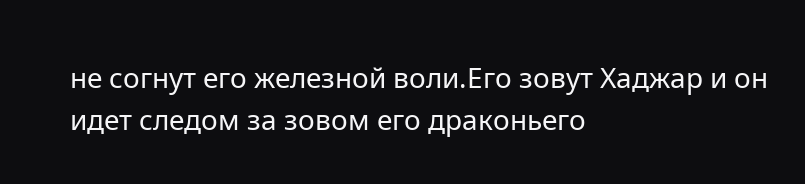не согнут его железной воли.Его зовут Хаджар и он идет следом за зовом его драконьего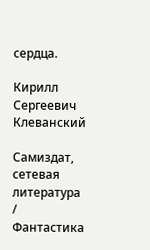сердца.

Кирилл Сергеевич Клеванский

Самиздат, сетевая литература / Фантастика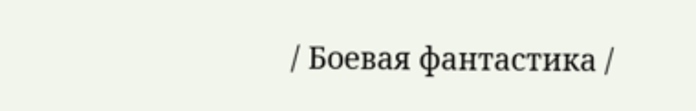/ Боевая фантастика /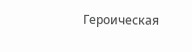Героическая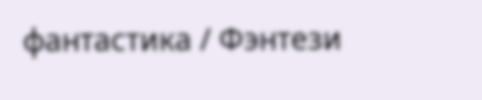фантастика / Фэнтези